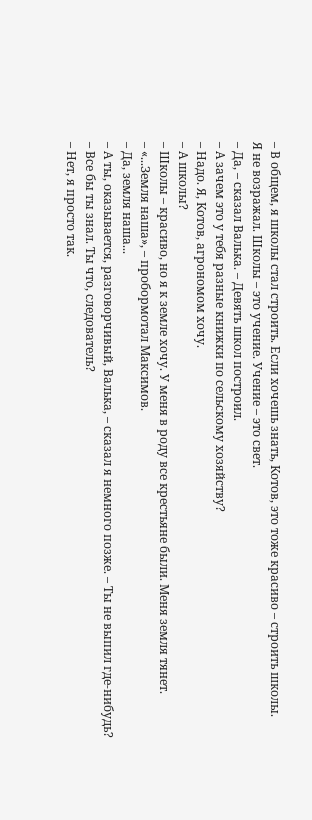– В общем, я школы стал строить. Если хочешь знать, Котов, это тоже красиво – строить школы.
Я не возражал. Школы – это учение. Учение – это свет.
– Да, – сказал Валька. – Девять школ построил.
– А зачем это у тебя разные книжки по сельскому хозяйству?
– Надо. Я, Котов, агрономом хочу.
– А школы?
– Школы – красиво, но я к земле хочу. У меня в роду все крестьяне были. Меня земля тянет.
– «...Земля наша», – пробормотал Максимов.
– Да, земля наша...
– А ты, оказывается, разговорчивый, Валька, – сказал я немного позже. – Ты не выпил где-нибудь?
– Все бы ты знал. Ты что, следователь?
– Нет, я просто так.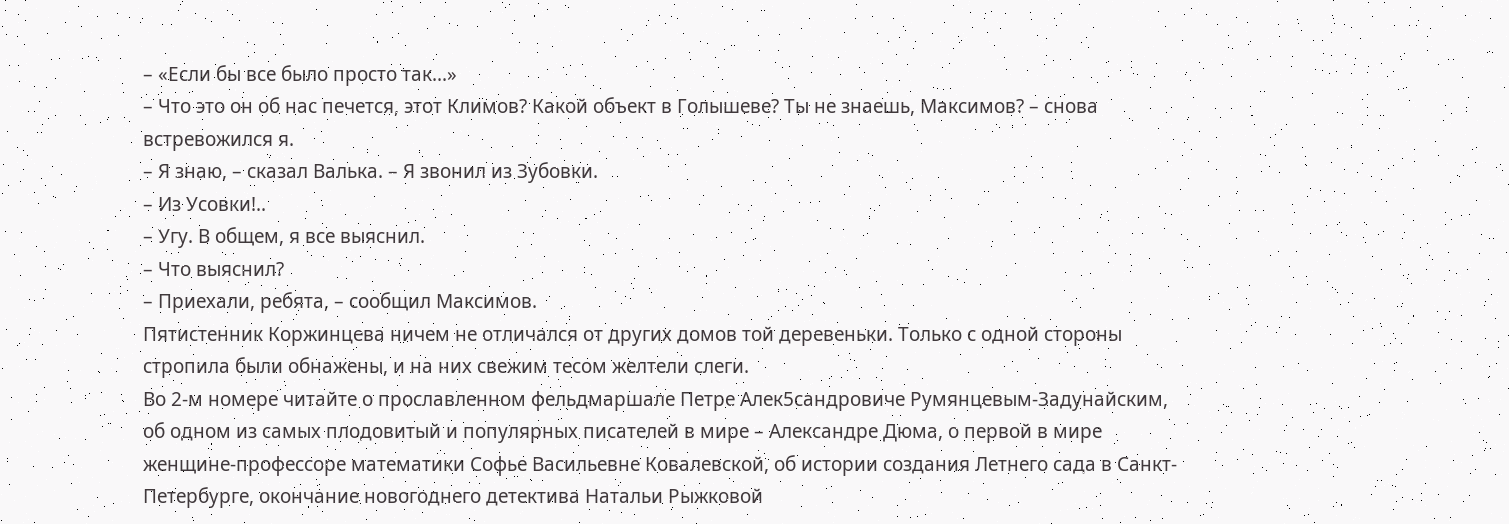– «Если бы все было просто так...»
– Что это он об нас печется, этот Климов? Какой объект в Голышеве? Ты не знаешь, Максимов? – снова встревожился я.
– Я знаю, – сказал Валька. – Я звонил из Зубовки.
– Из Усовки!..
– Угу. В общем, я все выяснил.
– Что выяснил?
– Приехали, ребята, – сообщил Максимов.
Пятистенник Коржинцева ничем не отличался от других домов той деревеньки. Только с одной стороны стропила были обнажены, и на них свежим тесом желтели слеги.
Во 2-м номере читайте о прославленном фельдмаршале Петре Алек5сандровиче Румянцевым-Задунайским, об одном из самых плодовитый и популярных писателей в мире – Александре Дюма, о первой в мире женщине-профессоре математики Софье Васильевне Ковалевской, об истории создания Летнего сада в Санкт-Петербурге, окончание новогоднего детектива Натальи Рыжковой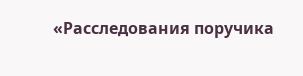«Расследования поручика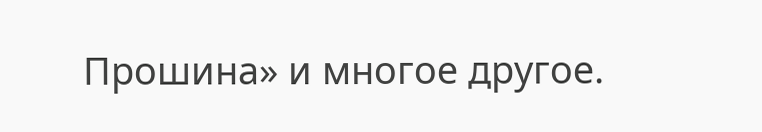Прошина» и многое другое.